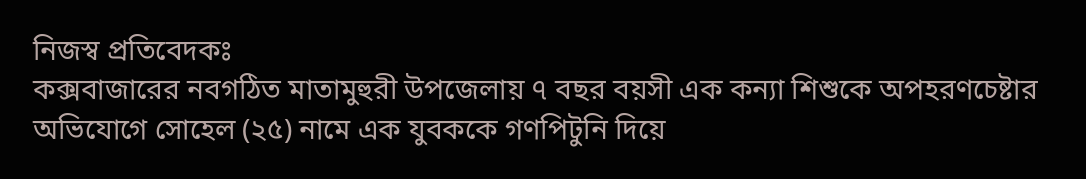নিজস্ব প্রতিবেদকঃ
কক্সবাজারের নবগঠিত মাতামুহুরী উপজেলায় ৭ বছর বয়সী এক কন্যা শিশুকে অপহরণচেষ্টার অভিযোগে সোহেল (২৫) নামে এক যুবককে গণপিটুনি দিয়ে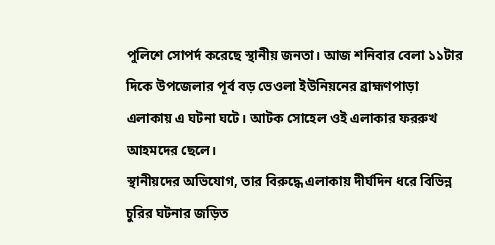পুলিশে সোপর্দ করেছে স্থানীয় জনতা। আজ শনিবার বেলা ১১টার দিকে উপজেলার পূর্ব বড় ভেওলা ইউনিয়নের ব্রাহ্মণপাড়া এলাকায় এ ঘটনা ঘটে। আটক সোহেল ওই এলাকার ফররুখ আহমদের ছেলে।
স্থানীয়দের অভিযোগ, তার বিরুদ্ধে এলাকায় দীর্ঘদিন ধরে বিভিন্ন চুরির ঘটনার জড়িত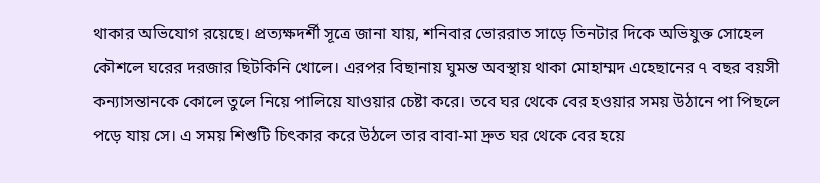থাকার অভিযোগ রয়েছে। প্রত্যক্ষদর্শী সূত্রে জানা যায়, শনিবার ভোররাত সাড়ে তিনটার দিকে অভিযুক্ত সোহেল কৌশলে ঘরের দরজার ছিটকিনি খোলে। এরপর বিছানায় ঘুমন্ত অবস্থায় থাকা মোহাম্মদ এহেছানের ৭ বছর বয়সী কন্যাসন্তানকে কোলে তুলে নিয়ে পালিয়ে যাওয়ার চেষ্টা করে। তবে ঘর থেকে বের হওয়ার সময় উঠানে পা পিছলে পড়ে যায় সে। এ সময় শিশুটি চিৎকার করে উঠলে তার বাবা-মা দ্রুত ঘর থেকে বের হয়ে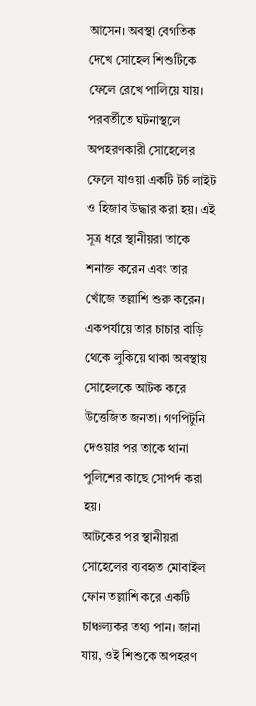আসেন। অবস্থা বেগতিক দেখে সোহেল শিশুটিকে ফেলে রেখে পালিয়ে যায়। পরবর্তীতে ঘটনাস্থলে অপহরণকারী সোহেলের ফেলে যাওয়া একটি টর্চ লাইট ও হিজাব উদ্ধার করা হয়। এই সূত্র ধরে স্থানীয়রা তাকে শনাক্ত করেন এবং তার খোঁজে তল্লাশি শুরু করেন। একপর্যায়ে তার চাচার বাড়ি থেকে লুকিয়ে থাকা অবস্থায় সোহেলকে আটক করে উত্তেজিত জনতা। গণপিটুনি দেওয়ার পর তাকে থানা পুলিশের কাছে সোপর্দ করা হয়।
আটকের পর স্থানীয়রা সোহেলের ব্যবহৃত মোবাইল ফোন তল্লাশি করে একটি চাঞ্চল্যকর তথ্য পান। জানা যায়, ওই শিশুকে অপহরণ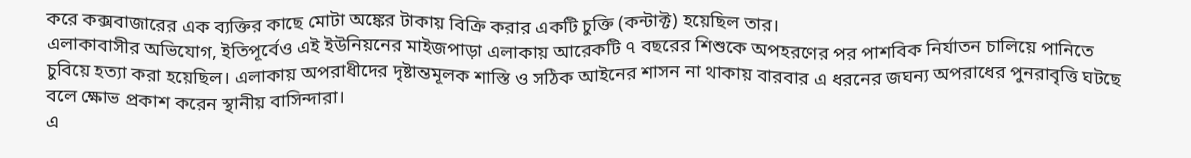করে কক্সবাজারের এক ব্যক্তির কাছে মোটা অঙ্কের টাকায় বিক্রি করার একটি চুক্তি (কন্টাক্ট) হয়েছিল তার।
এলাকাবাসীর অভিযোগ, ইতিপূর্বেও এই ইউনিয়নের মাইজপাড়া এলাকায় আরেকটি ৭ বছরের শিশুকে অপহরণের পর পাশবিক নির্যাতন চালিয়ে পানিতে চুবিয়ে হত্যা করা হয়েছিল। এলাকায় অপরাধীদের দৃষ্টান্তমূলক শাস্তি ও সঠিক আইনের শাসন না থাকায় বারবার এ ধরনের জঘন্য অপরাধের পুনরাবৃত্তি ঘটছে বলে ক্ষোভ প্রকাশ করেন স্থানীয় বাসিন্দারা।
এ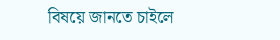বিষয়ে জানতে চাইলে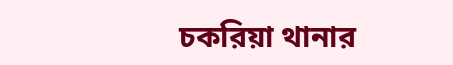চকরিয়া থানার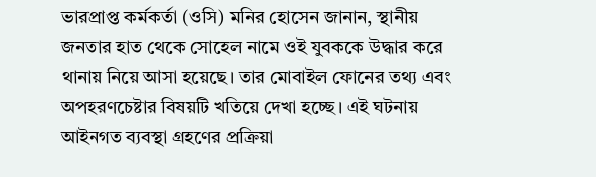ভারপ্রাপ্ত কর্মকর্তা (ওসি) মনির হোসেন জানান, স্থানীয় জনতার হাত থেকে সোহেল নামে ওই যুবককে উদ্ধার করে থানায় নিয়ে আসা হয়েছে। তার মোবাইল ফোনের তথ্য এবং অপহরণচেষ্টার বিষয়টি খতিয়ে দেখা হচ্ছে। এই ঘটনায় আইনগত ব্যবস্থা গ্রহণের প্রক্রিয়া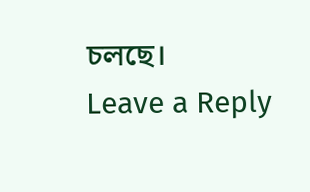চলছে।
Leave a Reply